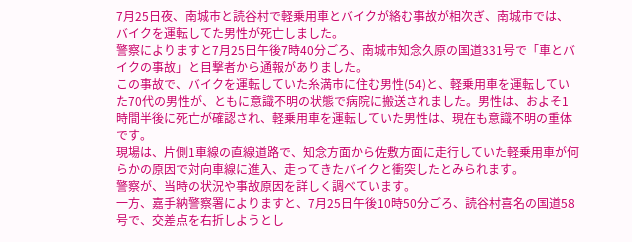7月25日夜、南城市と読谷村で軽乗用車とバイクが絡む事故が相次ぎ、南城市では、バイクを運転してた男性が死亡しました。
警察によりますと7月25日午後7時40分ごろ、南城市知念久原の国道331号で「車とバイクの事故」と目撃者から通報がありました。
この事故で、バイクを運転していた糸満市に住む男性(54)と、軽乗用車を運転していた70代の男性が、ともに意識不明の状態で病院に搬送されました。男性は、およそ1時間半後に死亡が確認され、軽乗用車を運転していた男性は、現在も意識不明の重体です。
現場は、片側1車線の直線道路で、知念方面から佐敷方面に走行していた軽乗用車が何らかの原因で対向車線に進入、走ってきたバイクと衝突したとみられます。
警察が、当時の状況や事故原因を詳しく調べています。
一方、嘉手納警察署によりますと、7月25日午後10時50分ごろ、読谷村喜名の国道58号で、交差点を右折しようとし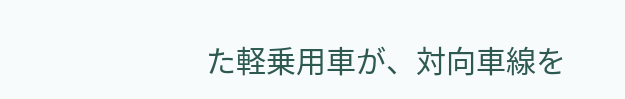た軽乗用車が、対向車線を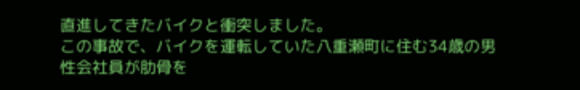直進してきたバイクと衝突しました。
この事故で、バイクを運転していた八重瀬町に住む34歳の男性会社員が肋骨を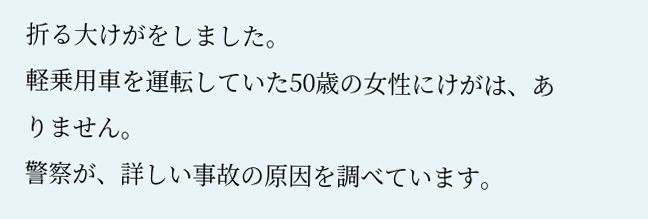折る大けがをしました。
軽乗用車を運転していた50歳の女性にけがは、ありません。
警察が、詳しい事故の原因を調べています。